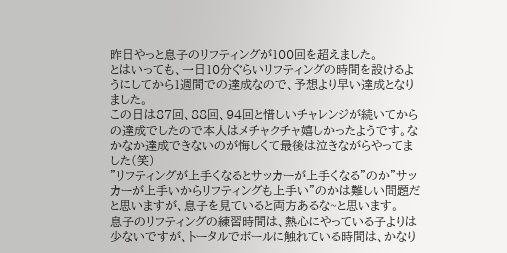昨日やっと息子のリフティングが100回を超えました。
とはいっても、一日10分ぐらいリフティングの時間を設けるようにしてから1週間での達成なので、予想より早い達成となりました。
この日は87回、88回、94回と惜しいチャレンジが続いてからの達成でしたので本人はメチャクチャ嬉しかったようです。なかなか達成できないのが悔しくて最後は泣きながらやってました(笑)
”リフティングが上手くなるとサッカーが上手くなる”のか”サッカーが上手いからリフティングも上手い”のかは難しい問題だと思いますが、息子を見ていると両方あるな~と思います。
息子のリフティングの練習時間は、熱心にやっている子よりは少ないですが、トータルでボールに触れている時間は、かなり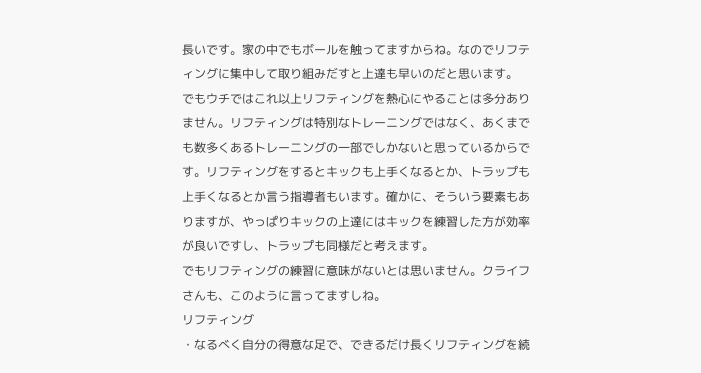長いです。家の中でもボールを触ってますからね。なのでリフティングに集中して取り組みだすと上達も早いのだと思います。
でもウチではこれ以上リフティングを熱心にやることは多分ありません。リフティングは特別なトレーニングではなく、あくまでも数多くあるトレーニングの一部でしかないと思っているからです。リフティングをするとキックも上手くなるとか、トラップも上手くなるとか言う指導者もいます。確かに、そういう要素もありますが、やっぱりキックの上達にはキックを練習した方が効率が良いですし、トラップも同様だと考えます。
でもリフティングの練習に意味がないとは思いません。クライフさんも、このように言ってますしね。
リフティング
・なるべく自分の得意な足で、できるだけ長くリフティングを続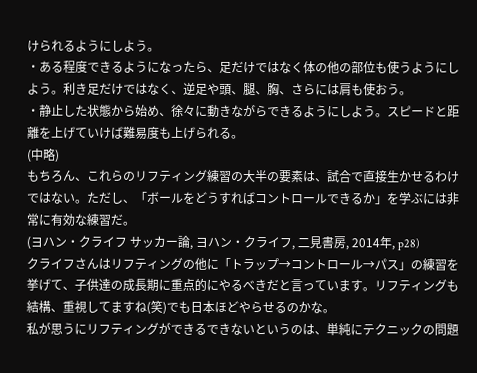けられるようにしよう。
・ある程度できるようになったら、足だけではなく体の他の部位も使うようにしよう。利き足だけではなく、逆足や頭、腿、胸、さらには肩も使おう。
・静止した状態から始め、徐々に動きながらできるようにしよう。スピードと距離を上げていけば難易度も上げられる。
(中略)
もちろん、これらのリフティング練習の大半の要素は、試合で直接生かせるわけではない。ただし、「ボールをどうすればコントロールできるか」を学ぶには非常に有効な練習だ。
(ヨハン・クライフ サッカー論, ヨハン・クライフ, 二見書房, 2014年, p28)
クライフさんはリフティングの他に「トラップ→コントロール→パス」の練習を挙げて、子供達の成長期に重点的にやるべきだと言っています。リフティングも結構、重視してますね(笑)でも日本ほどやらせるのかな。
私が思うにリフティングができるできないというのは、単純にテクニックの問題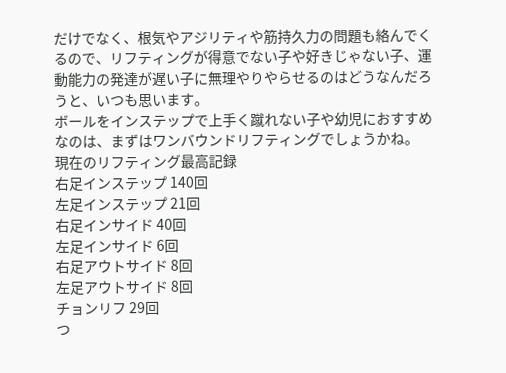だけでなく、根気やアジリティや筋持久力の問題も絡んでくるので、リフティングが得意でない子や好きじゃない子、運動能力の発達が遅い子に無理やりやらせるのはどうなんだろうと、いつも思います。
ボールをインステップで上手く蹴れない子や幼児におすすめなのは、まずはワンバウンドリフティングでしょうかね。
現在のリフティング最高記録
右足インステップ 140回
左足インステップ 21回
右足インサイド 40回
左足インサイド 6回
右足アウトサイド 8回
左足アウトサイド 8回
チョンリフ 29回
つ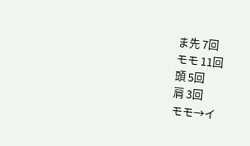ま先 7回
モモ 11回
頭 5回
肩 3回
モモ→イ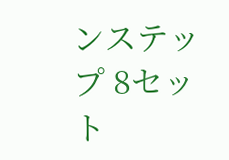ンステップ 8セット